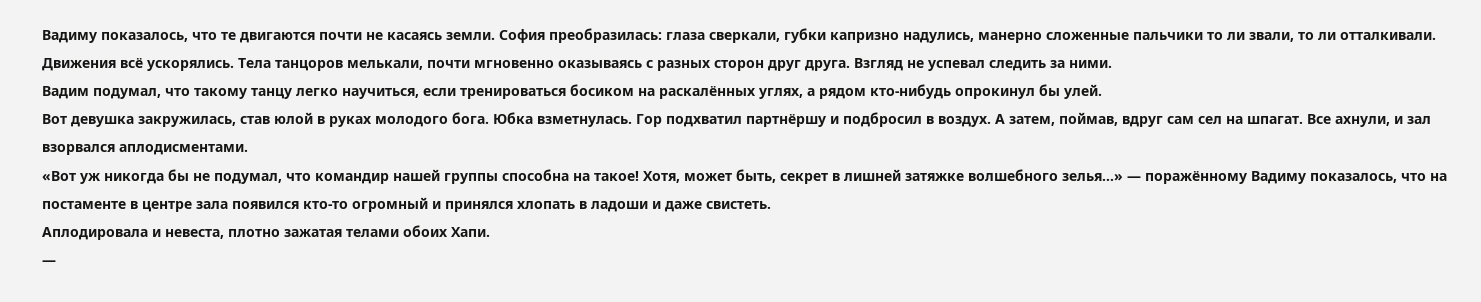Вадиму показалось, что те двигаются почти не касаясь земли. София преобразилась: глаза сверкали, губки капризно надулись, манерно сложенные пальчики то ли звали, то ли отталкивали. Движения всё ускорялись. Тела танцоров мелькали, почти мгновенно оказываясь с разных сторон друг друга. Взгляд не успевал следить за ними.
Вадим подумал, что такому танцу легко научиться, если тренироваться босиком на раскалённых углях, а рядом кто-нибудь опрокинул бы улей.
Вот девушка закружилась, став юлой в руках молодого бога. Юбка взметнулась. Гор подхватил партнёршу и подбросил в воздух. А затем, поймав, вдруг сам сел на шпагат. Все ахнули, и зал взорвался аплодисментами.
«Вот уж никогда бы не подумал, что командир нашей группы способна на такое! Хотя, может быть, секрет в лишней затяжке волшебного зелья…» — поражённому Вадиму показалось, что на постаменте в центре зала появился кто-то огромный и принялся хлопать в ладоши и даже свистеть.
Аплодировала и невеста, плотно зажатая телами обоих Хапи.
—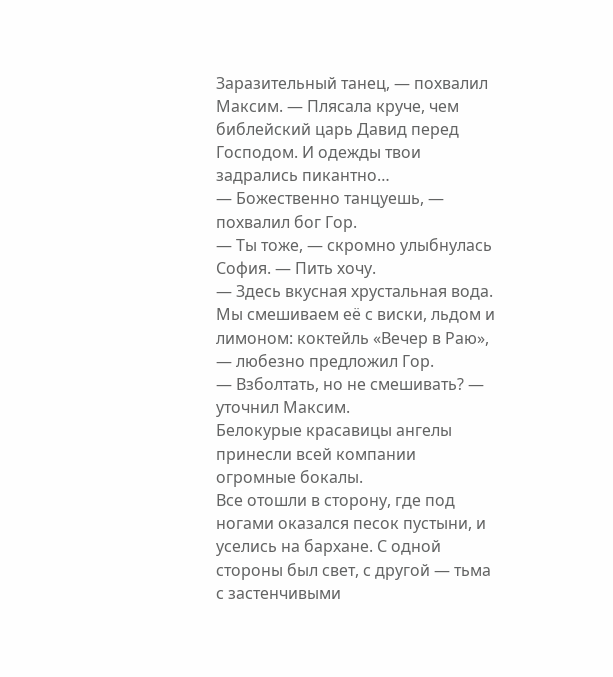Заразительный танец, — похвалил Максим. — Плясала круче, чем библейский царь Давид перед Господом. И одежды твои задрались пикантно…
— Божественно танцуешь, — похвалил бог Гор.
— Ты тоже, — скромно улыбнулась София. — Пить хочу.
— Здесь вкусная хрустальная вода. Мы смешиваем её с виски, льдом и лимоном: коктейль «Вечер в Раю», — любезно предложил Гор.
— Взболтать, но не смешивать? — уточнил Максим.
Белокурые красавицы ангелы принесли всей компании огромные бокалы.
Все отошли в сторону, где под ногами оказался песок пустыни, и уселись на бархане. С одной стороны был свет, с другой — тьма с застенчивыми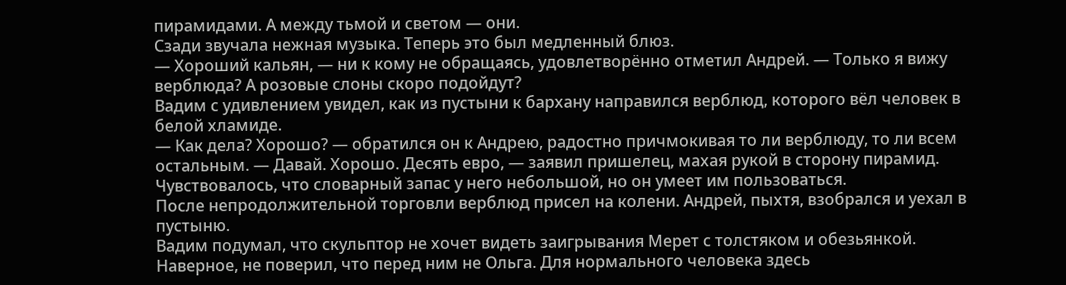пирамидами. А между тьмой и светом — они.
Сзади звучала нежная музыка. Теперь это был медленный блюз.
— Хороший кальян, — ни к кому не обращаясь, удовлетворённо отметил Андрей. — Только я вижу верблюда? А розовые слоны скоро подойдут?
Вадим с удивлением увидел, как из пустыни к бархану направился верблюд, которого вёл человек в белой хламиде.
— Как дела? Хорошо? — обратился он к Андрею, радостно причмокивая то ли верблюду, то ли всем остальным. — Давай. Хорошо. Десять евро, — заявил пришелец, махая рукой в сторону пирамид. Чувствовалось, что словарный запас у него небольшой, но он умеет им пользоваться.
После непродолжительной торговли верблюд присел на колени. Андрей, пыхтя, взобрался и уехал в пустыню.
Вадим подумал, что скульптор не хочет видеть заигрывания Мерет с толстяком и обезьянкой. Наверное, не поверил, что перед ним не Ольга. Для нормального человека здесь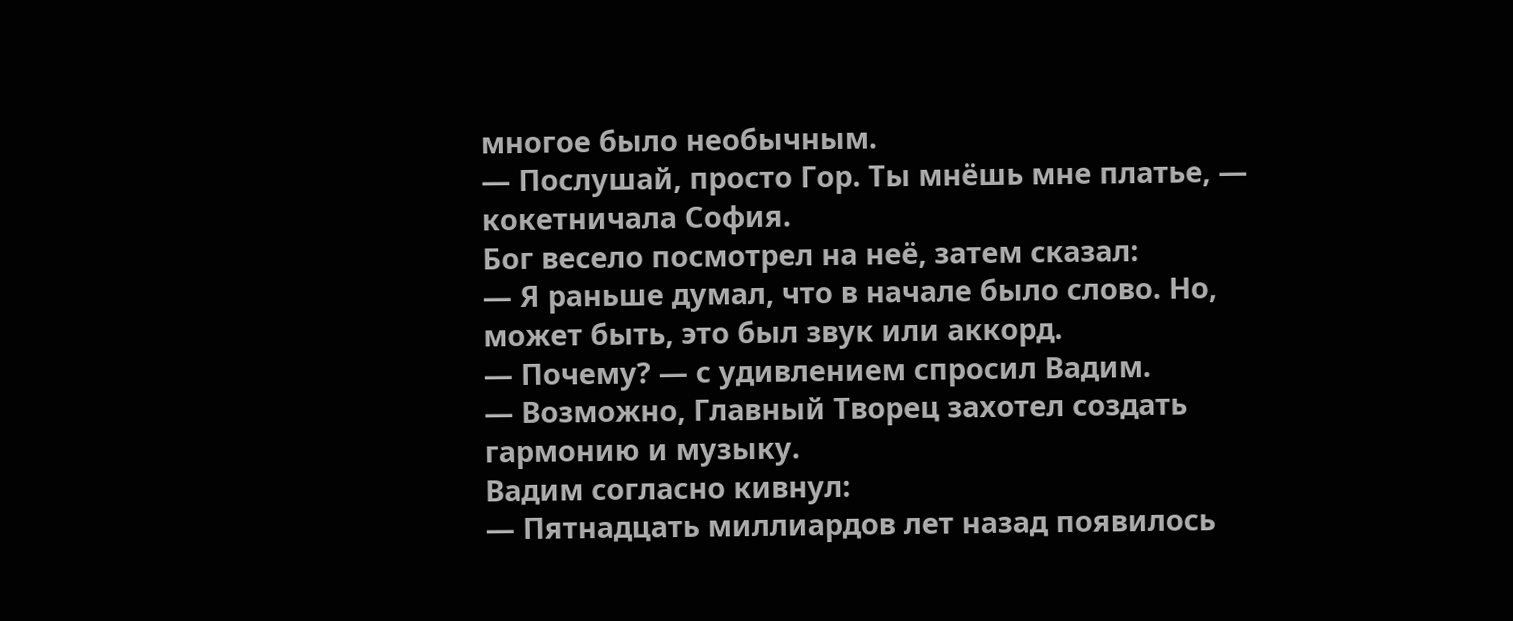многое было необычным.
— Послушай, просто Гор. Ты мнёшь мне платье, — кокетничала София.
Бог весело посмотрел на неё, затем сказал:
— Я раньше думал, что в начале было слово. Но, может быть, это был звук или аккорд.
— Почему? — с удивлением спросил Вадим.
— Возможно, Главный Творец захотел создать гармонию и музыку.
Вадим согласно кивнул:
— Пятнадцать миллиардов лет назад появилось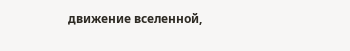движение вселенной,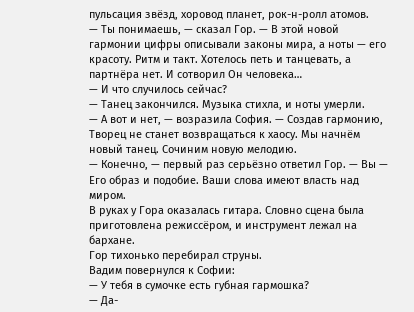пульсация звёзд, хоровод планет, рок-н-ролл атомов.
— Ты понимаешь, — сказал Гор. — В этой новой гармонии цифры описывали законы мира, а ноты — его красоту. Ритм и такт. Хотелось петь и танцевать, а партнёра нет. И сотворил Он человека…
— И что случилось сейчас?
— Танец закончился. Музыка стихла, и ноты умерли.
— А вот и нет, — возразила София. — Создав гармонию, Творец не станет возвращаться к хаосу. Мы начнём новый танец. Сочиним новую мелодию.
— Конечно, — первый раз серьёзно ответил Гор. — Вы — Его образ и подобие. Ваши слова имеют власть над миром.
В руках у Гора оказалась гитара. Словно сцена была приготовлена режиссёром, и инструмент лежал на бархане.
Гор тихонько перебирал струны.
Вадим повернулся к Софии:
— У тебя в сумочке есть губная гармошка?
— Да-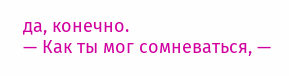да, конечно.
— Как ты мог сомневаться, —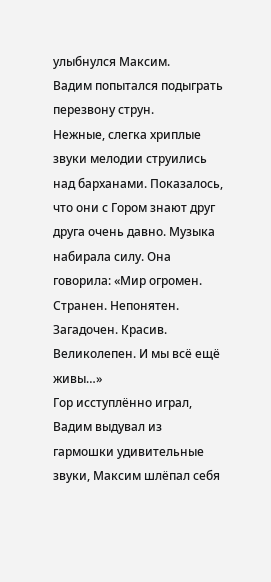улыбнулся Максим.
Вадим попытался подыграть перезвону струн.
Нежные, слегка хриплые звуки мелодии струились над барханами. Показалось, что они с Гором знают друг друга очень давно. Музыка набирала силу. Она говорила: «Мир огромен. Странен. Непонятен. Загадочен. Красив. Великолепен. И мы всё ещё живы…»
Гор исступлённо играл, Вадим выдувал из гармошки удивительные звуки, Максим шлёпал себя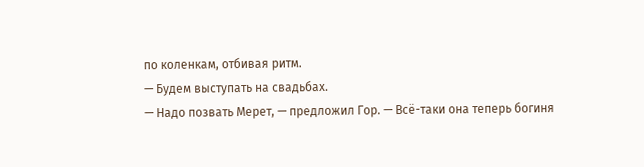по коленкам, отбивая ритм.
— Будем выступать на свадьбах.
— Надо позвать Мерет, — предложил Гор. — Всё-таки она теперь богиня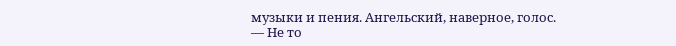музыки и пения. Ангельский, наверное, голос.
— Не то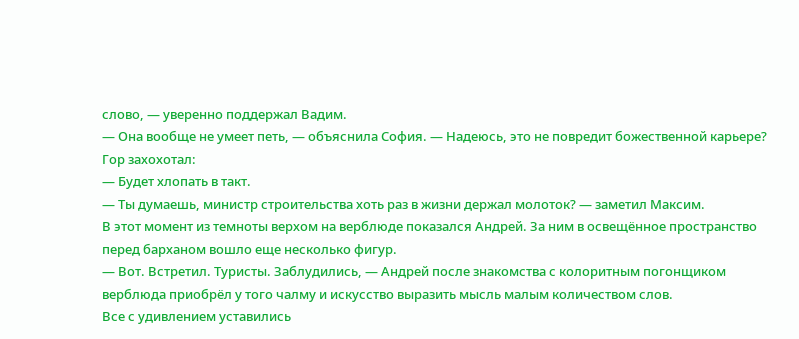слово, — уверенно поддержал Вадим.
— Она вообще не умеет петь, — объяснила София. — Надеюсь, это не повредит божественной карьере?
Гор захохотал:
— Будет хлопать в такт.
— Ты думаешь, министр строительства хоть раз в жизни держал молоток? — заметил Максим.
В этот момент из темноты верхом на верблюде показался Андрей. За ним в освещённое пространство перед барханом вошло еще несколько фигур.
— Вот. Встретил. Туристы. Заблудились, — Андрей после знакомства с колоритным погонщиком верблюда приобрёл у того чалму и искусство выразить мысль малым количеством слов.
Все с удивлением уставились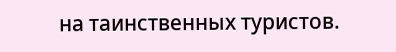на таинственных туристов.